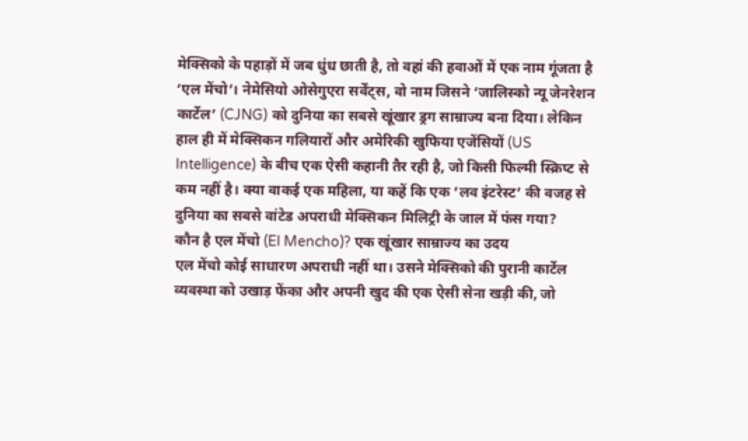मेक्सिको के पहाड़ों में जब धुंध छाती है, तो वहां की हवाओं में एक नाम गूंजता है ‘एल मेंचो’। नेमेसियो ओसेगुएरा सर्वेंट्स, वो नाम जिसने ‘जालिस्को न्यू जेनरेशन कार्टेल’ (CJNG) को दुनिया का सबसे खूंखार ड्रग साम्राज्य बना दिया। लेकिन हाल ही में मेक्सिकन गलियारों और अमेरिकी खुफिया एजेंसियों (US Intelligence) के बीच एक ऐसी कहानी तैर रही है, जो किसी फिल्मी स्क्रिप्ट से कम नहीं है। क्या वाकई एक महिला, या कहें कि एक ‘लव इंटरेस्ट’ की वजह से दुनिया का सबसे वांटेड अपराधी मेक्सिकन मिलिट्री के जाल में फंस गया?
कौन है एल मेंचो (El Mencho)? एक खूंखार साम्राज्य का उदय
एल मेंचो कोई साधारण अपराधी नहीं था। उसने मेक्सिको की पुरानी कार्टेल व्यवस्था को उखाड़ फेंका और अपनी खुद की एक ऐसी सेना खड़ी की, जो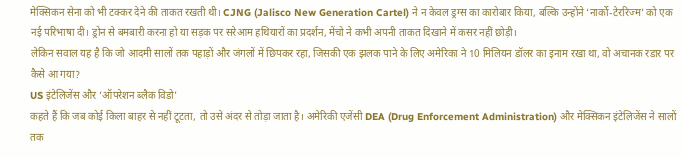मेक्सिकन सेना को भी टक्कर देने की ताकत रखती थी। CJNG (Jalisco New Generation Cartel) ने न केवल ड्रग्स का कारोबार किया, बल्कि उन्होंने ‘नार्को-टेररिज्म’ को एक नई परिभाषा दी। ड्रोन से बमबारी करना हो या सड़क पर सरेआम हथियारों का प्रदर्शन, मेंचो ने कभी अपनी ताकत दिखाने में कसर नहीं छोड़ी।
लेकिन सवाल यह है कि जो आदमी सालों तक पहाड़ों और जंगलों में छिपकर रहा, जिसकी एक झलक पाने के लिए अमेरिका ने 10 मिलियन डॉलर का इनाम रखा था, वो अचानक रडार पर कैसे आ गया?
US इंटेलिजेंस और ‘ऑपरेशन ब्लैक विडो’
कहते हैं कि जब कोई किला बाहर से नहीं टूटता, तो उसे अंदर से तोड़ा जाता है। अमेरिकी एजेंसी DEA (Drug Enforcement Administration) और मेक्सिकन इंटेलिजेंस ने सालों तक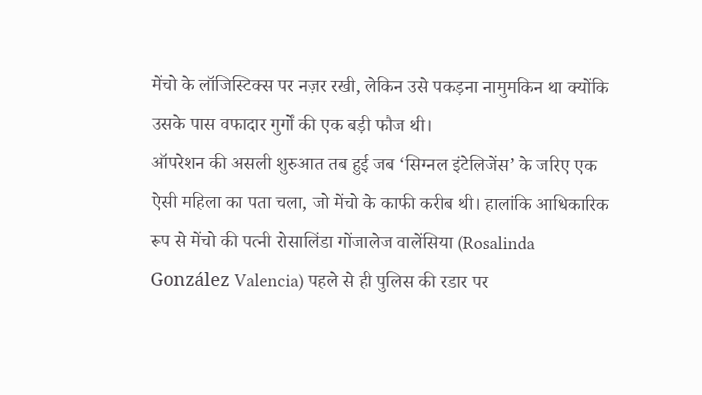मेंचो के लॉजिस्टिक्स पर नज़र रखी, लेकिन उसे पकड़ना नामुमकिन था क्योंकि उसके पास वफादार गुर्गों की एक बड़ी फौज थी।
ऑपरेशन की असली शुरुआत तब हुई जब ‘सिग्नल इंटेलिजेंस’ के जरिए एक ऐसी महिला का पता चला, जो मेंचो के काफी करीब थी। हालांकि आधिकारिक रूप से मेंचो की पत्नी रोसालिंडा गोंजालेज वालेंसिया (Rosalinda González Valencia) पहले से ही पुलिस की रडार पर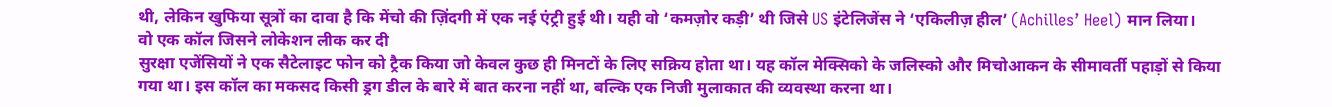थी, लेकिन खुफिया सूत्रों का दावा है कि मेंचो की ज़िंदगी में एक नई एंट्री हुई थी। यही वो ‘कमज़ोर कड़ी’ थी जिसे US इंटेलिजेंस ने ‘एकिलीज़ हील’ (Achilles’ Heel) मान लिया।
वो एक कॉल जिसने लोकेशन लीक कर दी
सुरक्षा एजेंसियों ने एक सैटेलाइट फोन को ट्रैक किया जो केवल कुछ ही मिनटों के लिए सक्रिय होता था। यह कॉल मेक्सिको के जलिस्को और मिचोआकन के सीमावर्ती पहाड़ों से किया गया था। इस कॉल का मकसद किसी ड्रग डील के बारे में बात करना नहीं था, बल्कि एक निजी मुलाकात की व्यवस्था करना था।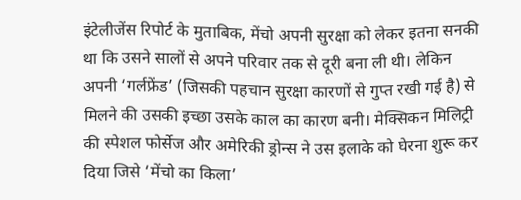इंटेलीजेंस रिपोर्ट के मुताबिक, मेंचो अपनी सुरक्षा को लेकर इतना सनकी था कि उसने सालों से अपने परिवार तक से दूरी बना ली थी। लेकिन अपनी ‘गर्लफ्रेंड’ (जिसकी पहचान सुरक्षा कारणों से गुप्त रखी गई है) से मिलने की उसकी इच्छा उसके काल का कारण बनी। मेक्सिकन मिलिट्री की स्पेशल फोर्सेज और अमेरिकी ड्रोन्स ने उस इलाके को घेरना शुरू कर दिया जिसे ‘मेंचो का किला’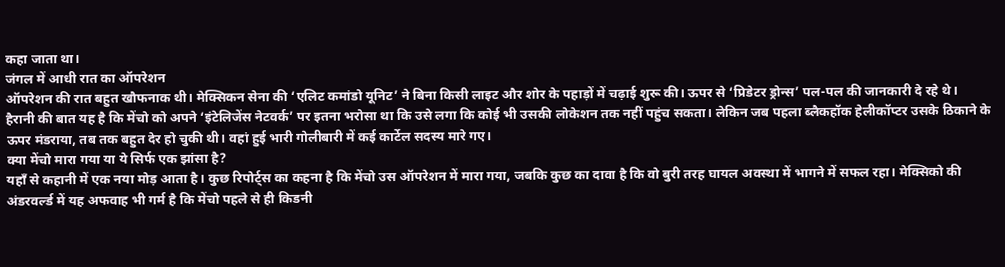कहा जाता था।
जंगल में आधी रात का ऑपरेशन
ऑपरेशन की रात बहुत खौफनाक थी। मेक्सिकन सेना की ‘एलिट कमांडो यूनिट’ ने बिना किसी लाइट और शोर के पहाड़ों में चढ़ाई शुरू की। ऊपर से ‘प्रिडेटर ड्रोन्स’ पल-पल की जानकारी दे रहे थे।
हैरानी की बात यह है कि मेंचो को अपने ‘इंटेलिजेंस नेटवर्क’ पर इतना भरोसा था कि उसे लगा कि कोई भी उसकी लोकेशन तक नहीं पहुंच सकता। लेकिन जब पहला ब्लैकहॉक हेलीकॉप्टर उसके ठिकाने के ऊपर मंडराया, तब तक बहुत देर हो चुकी थी। वहां हुई भारी गोलीबारी में कई कार्टेल सदस्य मारे गए।
क्या मेंचो मारा गया या ये सिर्फ एक झांसा है?
यहाँ से कहानी में एक नया मोड़ आता है। कुछ रिपोर्ट्स का कहना है कि मेंचो उस ऑपरेशन में मारा गया, जबकि कुछ का दावा है कि वो बुरी तरह घायल अवस्था में भागने में सफल रहा। मेक्सिको की अंडरवर्ल्ड में यह अफवाह भी गर्म है कि मेंचो पहले से ही किडनी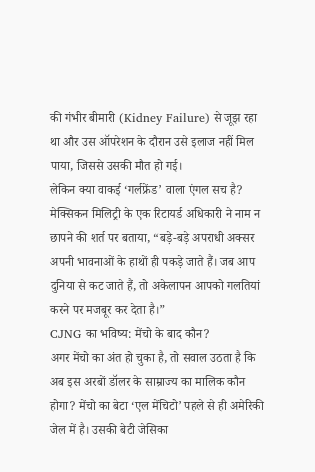की गंभीर बीमारी (Kidney Failure) से जूझ रहा था और उस ऑपरेशन के दौरान उसे इलाज नहीं मिल पाया, जिससे उसकी मौत हो गई।
लेकिन क्या वाकई ‘गर्लफ्रेंड’ वाला एंगल सच है? मेक्सिकन मिलिट्री के एक रिटायर्ड अधिकारी ने नाम न छापने की शर्त पर बताया, “बड़े-बड़े अपराधी अक्सर अपनी भावनाओं के हाथों ही पकड़े जाते हैं। जब आप दुनिया से कट जाते हैं, तो अकेलापन आपको गलतियां करने पर मजबूर कर देता है।”
CJNG का भविष्य: मेंचो के बाद कौन?
अगर मेंचो का अंत हो चुका है, तो सवाल उठता है कि अब इस अरबों डॉलर के साम्राज्य का मालिक कौन होगा? मेंचो का बेटा ‘एल मेंचिटो’ पहले से ही अमेरिकी जेल में है। उसकी बेटी जेसिका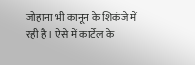जोहाना भी कानून के शिकंजे में रही है। ऐसे में कार्टेल के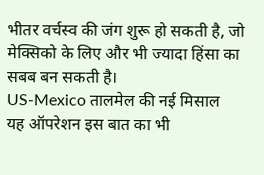भीतर वर्चस्व की जंग शुरू हो सकती है, जो मेक्सिको के लिए और भी ज्यादा हिंसा का सबब बन सकती है।
US-Mexico तालमेल की नई मिसाल
यह ऑपरेशन इस बात का भी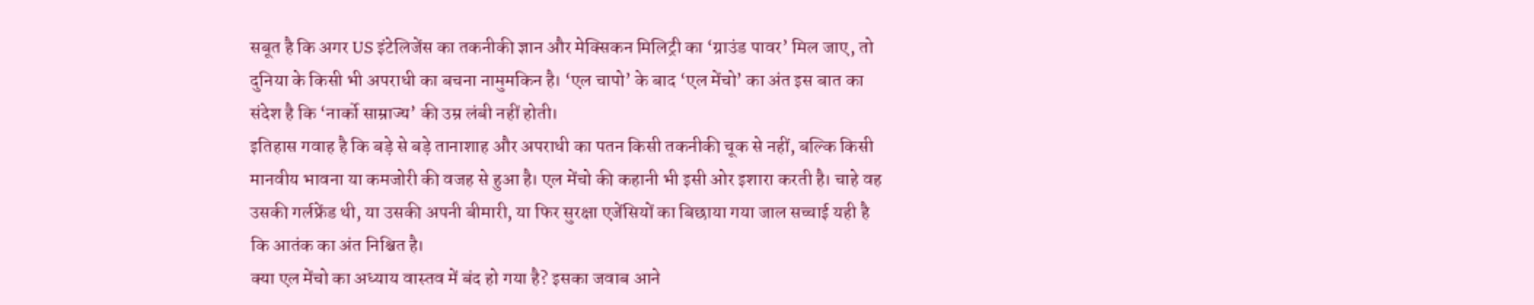सबूत है कि अगर US इंटेलिजेंस का तकनीकी ज्ञान और मेक्सिकन मिलिट्री का ‘ग्राउंड पावर’ मिल जाए, तो दुनिया के किसी भी अपराधी का बचना नामुमकिन है। ‘एल चापो’ के बाद ‘एल मेंचो’ का अंत इस बात का संदेश है कि ‘नार्को साम्राज्य’ की उम्र लंबी नहीं होती।
इतिहास गवाह है कि बड़े से बड़े तानाशाह और अपराधी का पतन किसी तकनीकी चूक से नहीं, बल्कि किसी मानवीय भावना या कमजोरी की वजह से हुआ है। एल मेंचो की कहानी भी इसी ओर इशारा करती है। चाहे वह उसकी गर्लफ्रेंड थी, या उसकी अपनी बीमारी, या फिर सुरक्षा एजेंसियों का बिछाया गया जाल सच्चाई यही है कि आतंक का अंत निश्चित है।
क्या एल मेंचो का अध्याय वास्तव में बंद हो गया है? इसका जवाब आने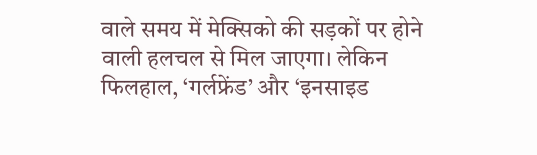वाले समय में मेक्सिको की सड़कों पर होने वाली हलचल से मिल जाएगा। लेकिन फिलहाल, ‘गर्लफ्रेंड’ और ‘इनसाइड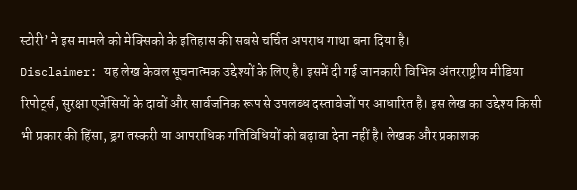स्टोरी’ ने इस मामले को मेक्सिको के इतिहास की सबसे चर्चित अपराध गाथा बना दिया है।
Disclaimer: यह लेख केवल सूचनात्मक उद्देश्यों के लिए है। इसमें दी गई जानकारी विभिन्न अंतरराष्ट्रीय मीडिया रिपोर्ट्स, सुरक्षा एजेंसियों के दावों और सार्वजनिक रूप से उपलब्ध दस्तावेजों पर आधारित है। इस लेख का उद्देश्य किसी भी प्रकार की हिंसा, ड्रग तस्करी या आपराधिक गतिविधियों को बढ़ावा देना नहीं है। लेखक और प्रकाशक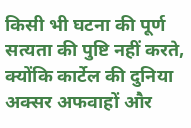किसी भी घटना की पूर्ण सत्यता की पुष्टि नहीं करते, क्योंकि कार्टेल की दुनिया अक्सर अफवाहों और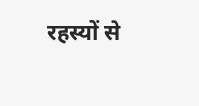रहस्यों से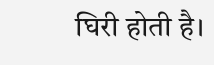घिरी होती है।